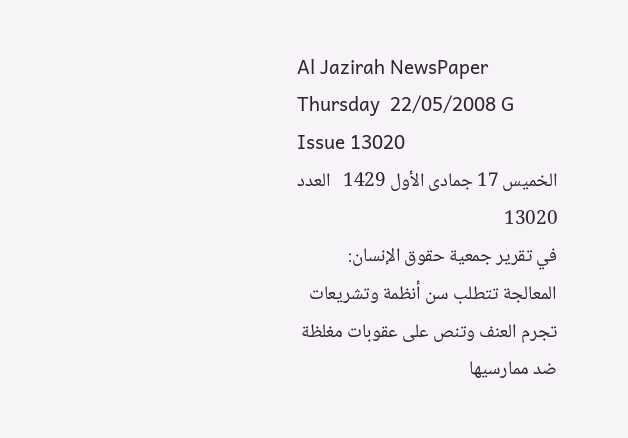Al Jazirah NewsPaper Thursday  22/05/2008 G Issue 13020
الخميس 17 جمادى الأول 1429   العدد  13020
في تقرير جمعية حقوق الإنسان:
المعالجة تتطلب سن أنظمة وتشريعات تجرم العنف وتنص على عقوبات مغلظة ضد ممارسيها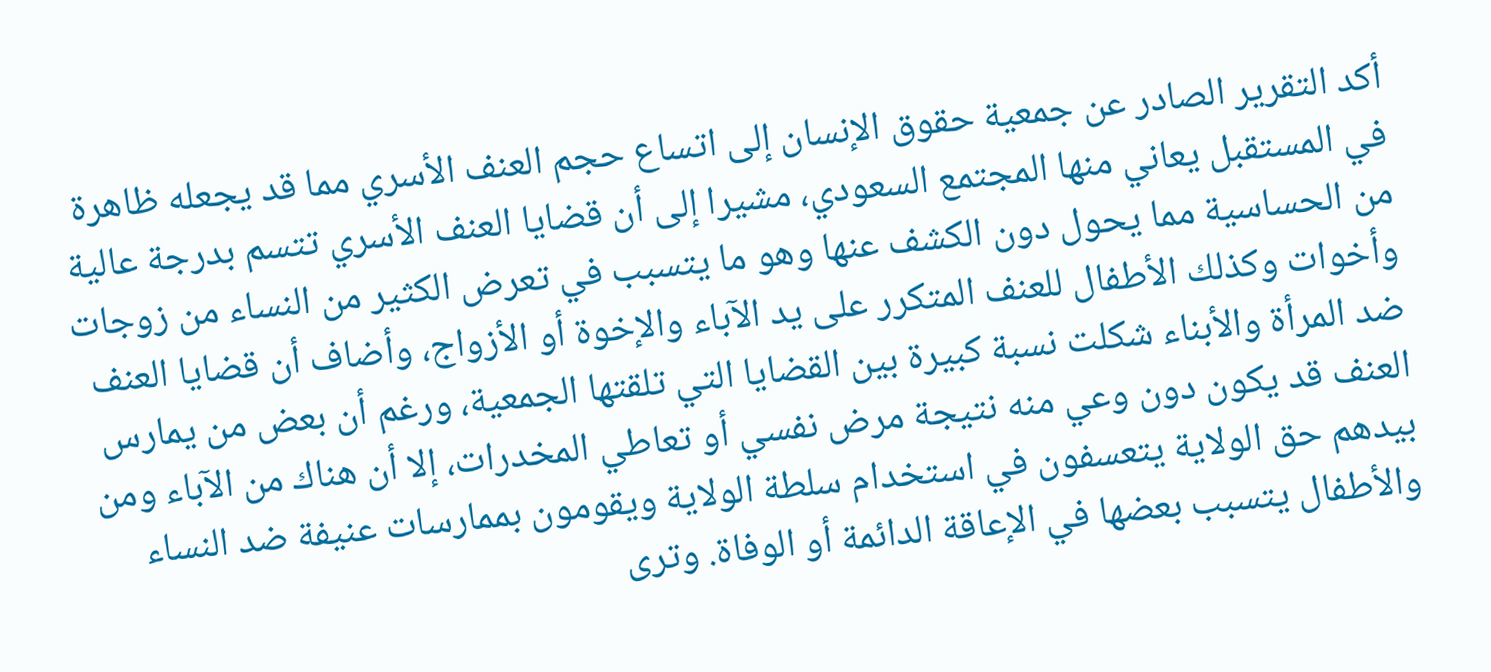أكد التقرير الصادر عن جمعية حقوق الإنسان إلى اتساع حجم العنف الأسري مما قد يجعله ظاهرة في المستقبل يعاني منها المجتمع السعودي، مشيرا إلى أن قضايا العنف الأسري تتسم بدرجة عالية من الحساسية مما يحول دون الكشف عنها وهو ما يتسبب في تعرض الكثير من النساء من زوجات وأخوات وكذلك الأطفال للعنف المتكرر على يد الآباء والإخوة أو الأزواج، وأضاف أن قضايا العنف ضد المرأة والأبناء شكلت نسبة كبيرة بين القضايا التي تلقتها الجمعية، ورغم أن بعض من يمارس العنف قد يكون دون وعي منه نتيجة مرض نفسي أو تعاطي المخدرات، إلا أن هناك من الآباء ومن بيدهم حق الولاية يتعسفون في استخدام سلطة الولاية ويقومون بممارسات عنيفة ضد النساء والأطفال يتسبب بعضها في الإعاقة الدائمة أو الوفاة. وترى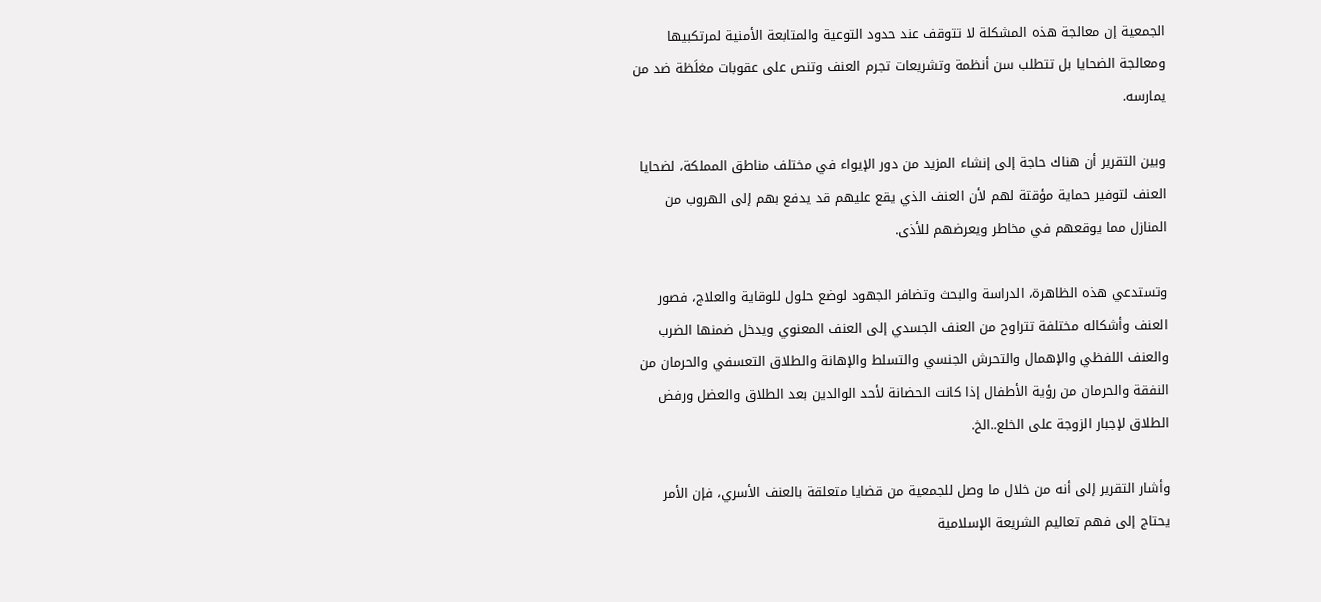الجمعية إن معالجة هذه المشكلة لا تتوقف عند حدود التوعية والمتابعة الأمنية لمرتكبيها ومعالجة الضحايا بل تتطلب سن أنظمة وتشريعات تجرم العنف وتنص على عقوبات مغلَظة ضد من يمارسه.

وبين التقرير أن هناك حاجة إلى إنشاء المزيد من دور الإيواء في مختلف مناطق المملكة، لضحايا العنف لتوفير حماية مؤقتة لهم لأن العنف الذي يقع عليهم قد يدفع بهم إلى الهروب من المنازل مما يوقعهم في مخاطر ويعرضهم للأذى.

وتستدعي هذه الظاهرة، الدراسة والبحث وتضافر الجهود لوضع حلول للوقاية والعلاج، فصور العنف وأشكاله مختلفة تتراوح من العنف الجسدي إلى العنف المعنوي ويدخل ضمنها الضرب والعنف اللفظي والإهمال والتحرش الجنسي والتسلط والإهانة والطلاق التعسفي والحرمان من النفقة والحرمان من رؤية الأطفال إذا كانت الحضانة لأحد الوالدين بعد الطلاق والعضل ورفض الطلاق لإجبار الزوجة على الخلع..الخ.

وأشار التقرير إلى أنه من خلال ما وصل للجمعية من قضايا متعلقة بالعنف الأسري، فإن الأمر يحتاج إلى فهم تعاليم الشريعة الإسلامية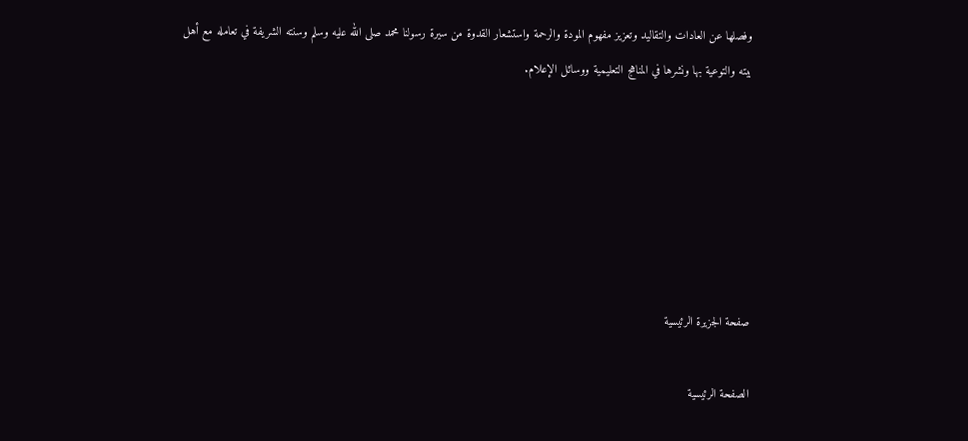وفصلها عن العادات والتقاليد وتعزيز مفهوم المودة والرحمة واستشعار القدوة من سيرة رسولنا محمد صلى الله عليه وسلم وسنته الشريفة في تعامله مع أهل بيته والتوعية بها ونشرها في المناهج التعليمية ووسائل الإعلام.






صفحة الجزيرة الرئيسية

الصفحة الرئيسية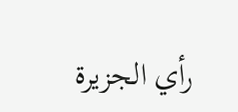رأي الجزيرة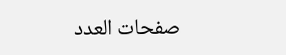صفحات العدد